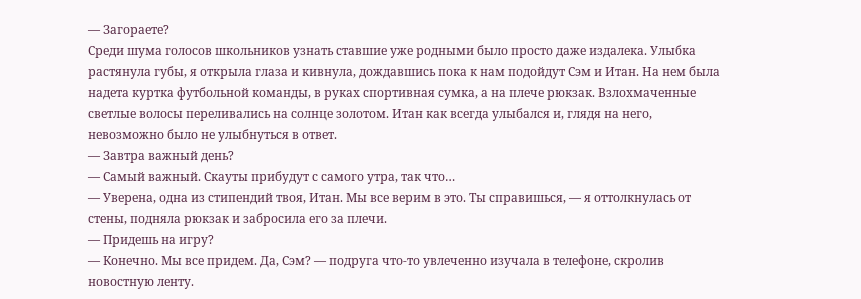— Загораете?
Среди шума голосов школьников узнать ставшие уже родными было просто даже издалека. Улыбка растянула губы, я открыла глаза и кивнула, дождавшись пока к нам подойдут Сэм и Итан. На нем была надета куртка футбольной команды, в руках спортивная сумка, а на плече рюкзак. Взлохмаченные светлые волосы переливались на солнце золотом. Итан как всегда улыбался и, глядя на него, невозможно было не улыбнуться в ответ.
— Завтра важный день?
— Самый важный. Скауты прибудут с самого утра, так что…
— Уверена, одна из стипендий твоя, Итан. Мы все верим в это. Ты справишься, — я оттолкнулась от стены, подняла рюкзак и забросила его за плечи.
— Придешь на игру?
— Конечно. Мы все придем. Да, Сэм? — подруга что-то увлеченно изучала в телефоне, скролив новостную ленту.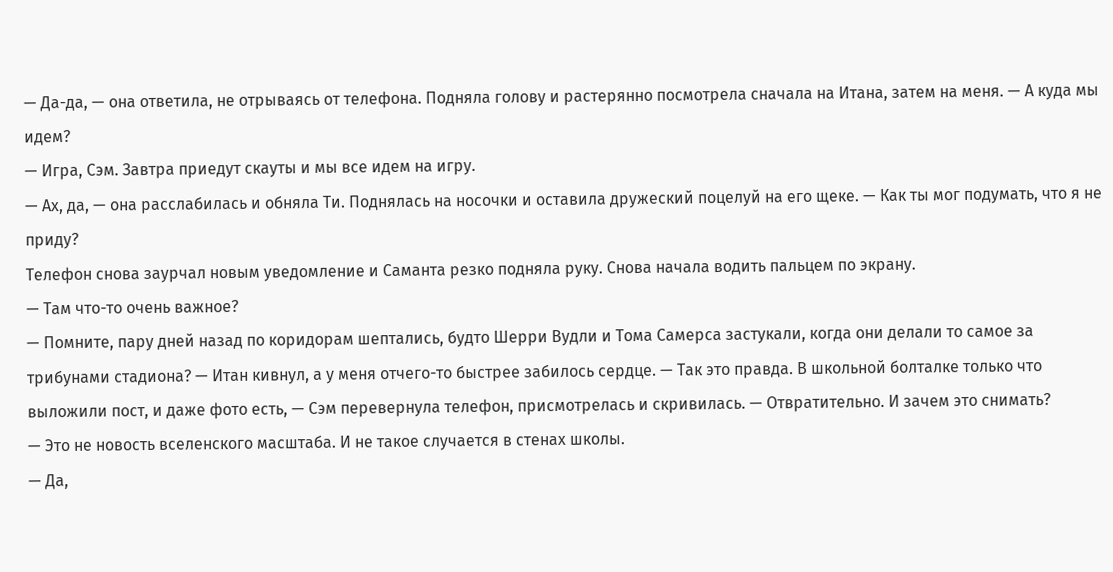— Да-да, — она ответила, не отрываясь от телефона. Подняла голову и растерянно посмотрела сначала на Итана, затем на меня. — А куда мы идем?
— Игра, Сэм. Завтра приедут скауты и мы все идем на игру.
— Ах, да, — она расслабилась и обняла Ти. Поднялась на носочки и оставила дружеский поцелуй на его щеке. — Как ты мог подумать, что я не приду?
Телефон снова заурчал новым уведомление и Саманта резко подняла руку. Снова начала водить пальцем по экрану.
— Там что-то очень важное?
— Помните, пару дней назад по коридорам шептались, будто Шерри Вудли и Тома Самерса застукали, когда они делали то самое за трибунами стадиона? — Итан кивнул, а у меня отчего-то быстрее забилось сердце. — Так это правда. В школьной болталке только что выложили пост, и даже фото есть, — Сэм перевернула телефон, присмотрелась и скривилась. — Отвратительно. И зачем это снимать?
— Это не новость вселенского масштаба. И не такое случается в стенах школы.
— Да,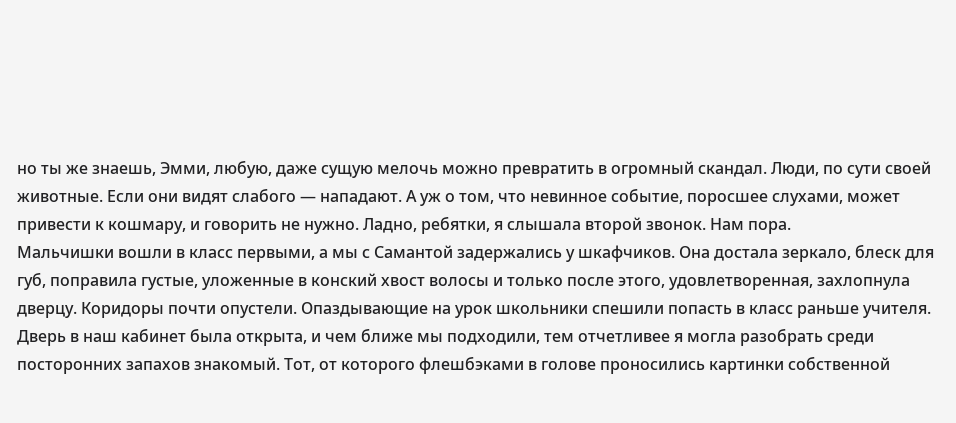но ты же знаешь, Эмми, любую, даже сущую мелочь можно превратить в огромный скандал. Люди, по сути своей животные. Если они видят слабого — нападают. А уж о том, что невинное событие, поросшее слухами, может привести к кошмару, и говорить не нужно. Ладно, ребятки, я слышала второй звонок. Нам пора.
Мальчишки вошли в класс первыми, а мы с Самантой задержались у шкафчиков. Она достала зеркало, блеск для губ, поправила густые, уложенные в конский хвост волосы и только после этого, удовлетворенная, захлопнула дверцу. Коридоры почти опустели. Опаздывающие на урок школьники спешили попасть в класс раньше учителя.
Дверь в наш кабинет была открыта, и чем ближе мы подходили, тем отчетливее я могла разобрать среди посторонних запахов знакомый. Тот, от которого флешбэками в голове проносились картинки собственной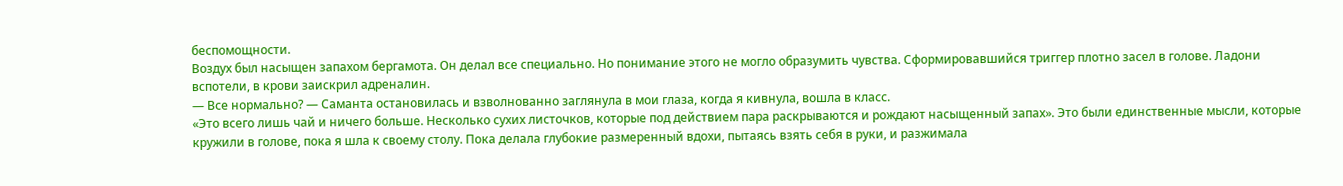беспомощности.
Воздух был насыщен запахом бергамота. Он делал все специально. Но понимание этого не могло образумить чувства. Сформировавшийся триггер плотно засел в голове. Ладони вспотели, в крови заискрил адреналин.
— Все нормально? — Саманта остановилась и взволнованно заглянула в мои глаза, когда я кивнула, вошла в класс.
«Это всего лишь чай и ничего больше. Несколько сухих листочков, которые под действием пара раскрываются и рождают насыщенный запах». Это были единственные мысли, которые кружили в голове, пока я шла к своему столу. Пока делала глубокие размеренный вдохи, пытаясь взять себя в руки, и разжимала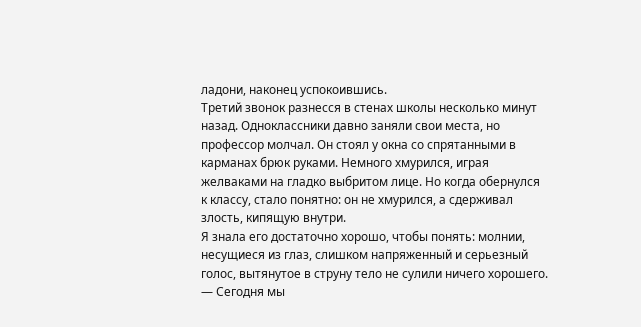ладони, наконец успокоившись.
Третий звонок разнесся в стенах школы несколько минут назад. Одноклассники давно заняли свои места, но профессор молчал. Он стоял у окна со спрятанными в карманах брюк руками. Немного хмурился, играя желваками на гладко выбритом лице. Но когда обернулся к классу, стало понятно: он не хмурился, а сдерживал злость, кипящую внутри.
Я знала его достаточно хорошо, чтобы понять: молнии, несущиеся из глаз, слишком напряженный и серьезный голос, вытянутое в струну тело не сулили ничего хорошего.
— Сегодня мы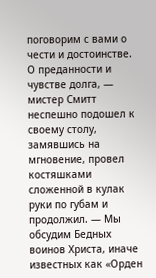поговорим с вами о чести и достоинстве. О преданности и чувстве долга, — мистер Смитт неспешно подошел к своему столу, замявшись на мгновение, провел костяшками сложенной в кулак руки по губам и продолжил. — Мы обсудим Бедных воинов Христа, иначе известных как «Орден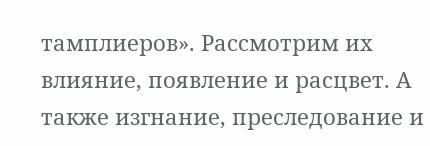тамплиеров». Рассмотрим их влияние, появление и расцвет. А также изгнание, преследование и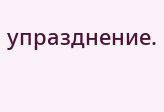упразднение.